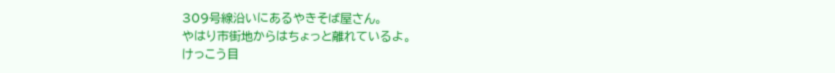309号線沿いにあるやきそば屋さん。
やはり市街地からはちょっと離れているよ。
けっこう目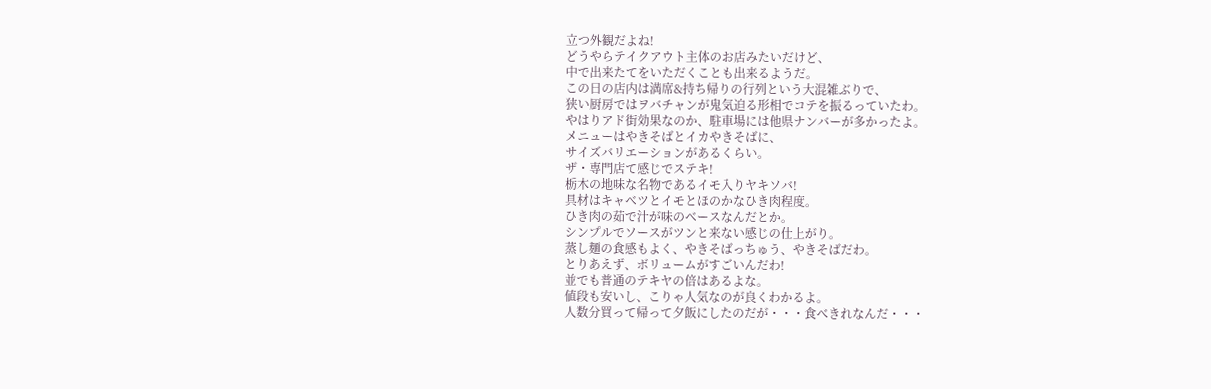立つ外観だよね!
どうやらテイクアウト主体のお店みたいだけど、
中で出来たてをいただくことも出来るようだ。
この日の店内は満席&持ち帰りの行列という大混雑ぶりで、
狭い厨房ではヲバチャンが鬼気迫る形相でコテを振るっていたわ。
やはりアド街効果なのか、駐車場には他県ナンバーが多かったよ。
メニューはやきそばとイカやきそばに、
サイズバリエーションがあるくらい。
ザ・専門店て感じでステキ!
栃木の地味な名物であるイモ入りヤキソバ!
具材はキャベツとイモとほのかなひき肉程度。
ひき肉の茹で汁が味のベースなんだとか。
シンプルでソースがツンと来ない感じの仕上がり。
蒸し麺の食感もよく、やきそばっちゅう、やきそばだわ。
とりあえず、ボリュームがすごいんだわ!
並でも普通のテキヤの倍はあるよな。
値段も安いし、こりゃ人気なのが良くわかるよ。
人数分買って帰って夕飯にしたのだが・・・食べきれなんだ・・・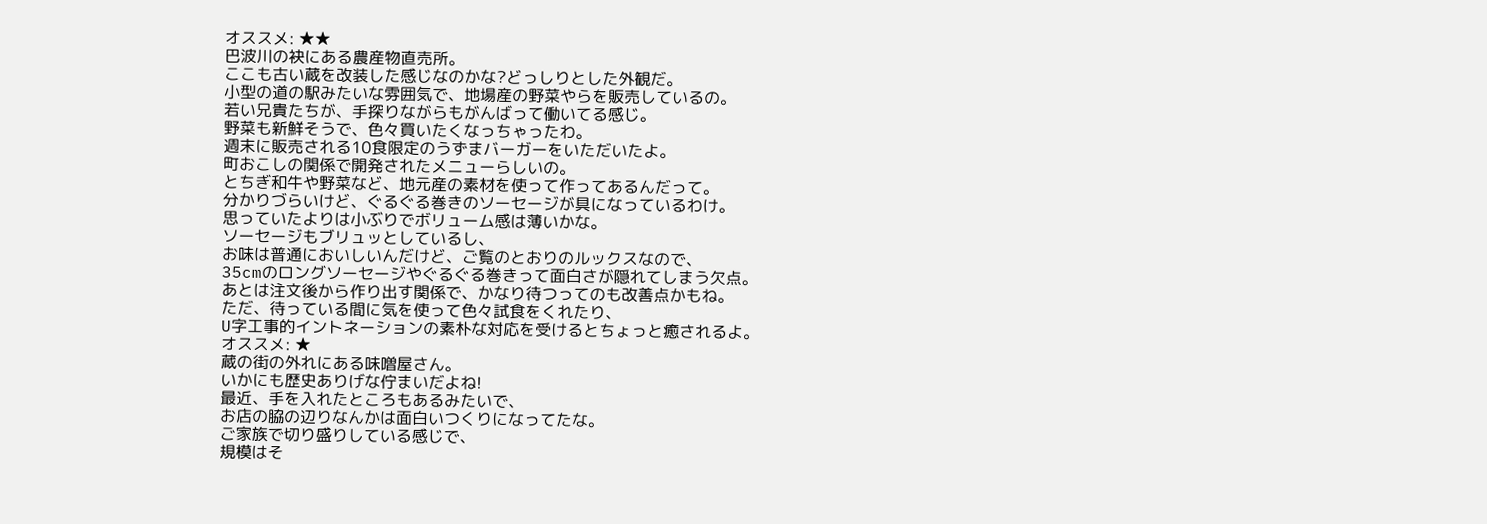オススメ: ★★
巴波川の袂にある農産物直売所。
ここも古い蔵を改装した感じなのかな?どっしりとした外観だ。
小型の道の駅みたいな雰囲気で、地場産の野菜やらを販売しているの。
若い兄貴たちが、手探りながらもがんばって働いてる感じ。
野菜も新鮮そうで、色々買いたくなっちゃったわ。
週末に販売される10食限定のうずまバーガーをいただいたよ。
町おこしの関係で開発されたメニューらしいの。
とちぎ和牛や野菜など、地元産の素材を使って作ってあるんだって。
分かりづらいけど、ぐるぐる巻きのソーセージが具になっているわけ。
思っていたよりは小ぶりでボリューム感は薄いかな。
ソーセージもブリュッとしているし、
お味は普通においしいんだけど、ご覧のとおりのルックスなので、
35cmのロングソーセージやぐるぐる巻きって面白さが隠れてしまう欠点。
あとは注文後から作り出す関係で、かなり待つってのも改善点かもね。
ただ、待っている間に気を使って色々試食をくれたり、
U字工事的イントネーションの素朴な対応を受けるとちょっと癒されるよ。
オススメ: ★
蔵の街の外れにある味噌屋さん。
いかにも歴史ありげな佇まいだよね!
最近、手を入れたところもあるみたいで、
お店の脇の辺りなんかは面白いつくりになってたな。
ご家族で切り盛りしている感じで、
規模はそ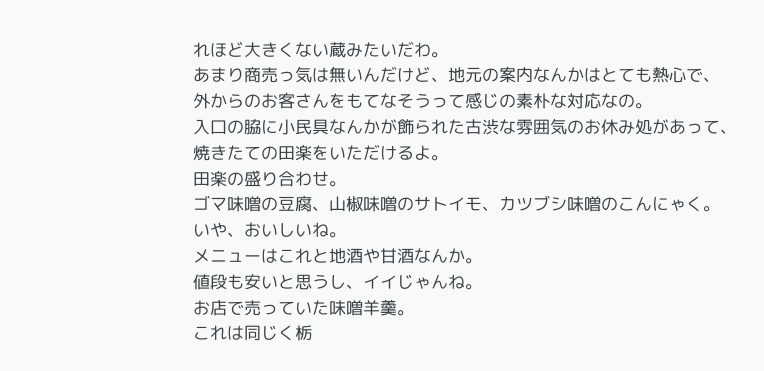れほど大きくない蔵みたいだわ。
あまり商売っ気は無いんだけど、地元の案内なんかはとても熱心で、
外からのお客さんをもてなそうって感じの素朴な対応なの。
入口の脇に小民具なんかが飾られた古渋な雰囲気のお休み処があって、
焼きたての田楽をいただけるよ。
田楽の盛り合わせ。
ゴマ味噌の豆腐、山椒味噌のサトイモ、カツブシ味噌のこんにゃく。
いや、おいしいね。
メニューはこれと地酒や甘酒なんか。
値段も安いと思うし、イイじゃんね。
お店で売っていた味噌羊羹。
これは同じく栃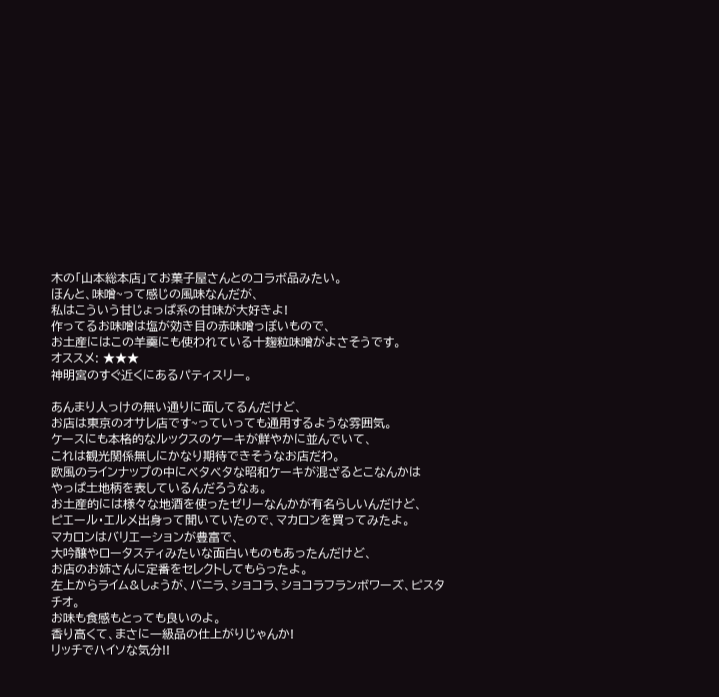木の「山本総本店」てお菓子屋さんとのコラボ品みたい。
ほんと、味噌~って感じの風味なんだが、
私はこういう甘じょっぱ系の甘味が大好きよ!
作ってるお味噌は塩が効き目の赤味噌っぽいもので、
お土産にはこの羊羹にも使われている十麹粒味噌がよさそうです。
オススメ: ★★★
神明宮のすぐ近くにあるパティスリー。

あんまり人っけの無い通りに面してるんだけど、
お店は東京のオサレ店です~っていっても通用するような雰囲気。
ケースにも本格的なルックスのケーキが鮮やかに並んでいて、
これは観光関係無しにかなり期待できそうなお店だわ。
欧風のラインナップの中にベタベタな昭和ケーキが混ざるとこなんかは
やっぱ土地柄を表しているんだろうなぁ。
お土産的には様々な地酒を使ったゼリーなんかが有名らしいんだけど、
ピエール・エルメ出身って聞いていたので、マカロンを買ってみたよ。
マカロンはバリエーションが豊富で、
大吟醸やロータスティみたいな面白いものもあったんだけど、
お店のお姉さんに定番をセレクトしてもらったよ。
左上からライム&しょうが、バニラ、ショコラ、ショコラフランボワーズ、ピスタチオ。
お味も食感もとっても良いのよ。
香り高くて、まさに一級品の仕上がりじゃんか!
リッチでハイソな気分!!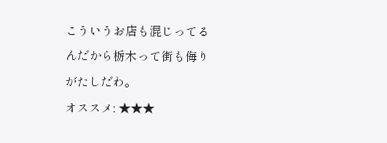こういうお店も混じってるんだから栃木って街も侮りがたしだわ。
オススメ: ★★★